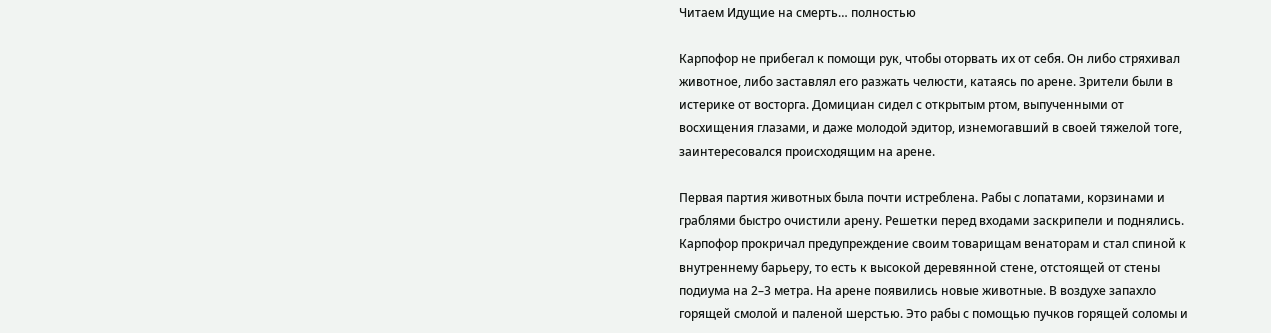Читаем Идущие на смерть… полностью

Карпофор не прибегал к помощи рук, чтобы оторвать их от себя. Он либо стряхивал животное, либо заставлял его разжать челюсти, катаясь по арене. Зрители были в истерике от восторга. Домициан сидел с открытым ртом, выпученными от восхищения глазами, и даже молодой эдитор, изнемогавший в своей тяжелой тоге, заинтересовался происходящим на арене.

Первая партия животных была почти истреблена. Рабы с лопатами, корзинами и граблями быстро очистили арену. Решетки перед входами заскрипели и поднялись. Карпофор прокричал предупреждение своим товарищам венаторам и стал спиной к внутреннему барьеру, то есть к высокой деревянной стене, отстоящей от стены подиума на 2–3 метра. На арене появились новые животные. В воздухе запахло горящей смолой и паленой шерстью. Это рабы с помощью пучков горящей соломы и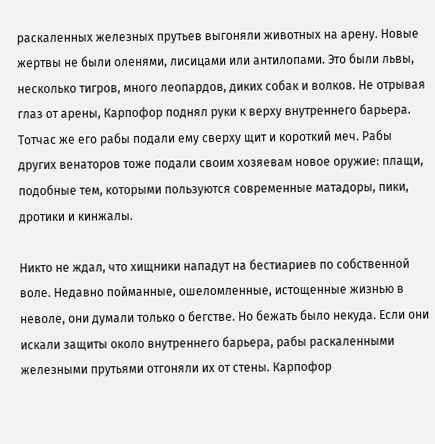раскаленных железных прутьев выгоняли животных на арену. Новые жертвы не были оленями, лисицами или антилопами. Это были львы, несколько тигров, много леопардов, диких собак и волков. Не отрывая глаз от арены, Карпофор поднял руки к верху внутреннего барьера. Тотчас же его рабы подали ему сверху щит и короткий меч. Рабы других венаторов тоже подали своим хозяевам новое оружие: плащи, подобные тем, которыми пользуются современные матадоры, пики, дротики и кинжалы.

Никто не ждал, что хищники нападут на бестиариев по собственной воле. Недавно пойманные, ошеломленные, истощенные жизнью в неволе, они думали только о бегстве. Но бежать было некуда. Если они искали защиты около внутреннего барьера, рабы раскаленными железными прутьями отгоняли их от стены. Карпофор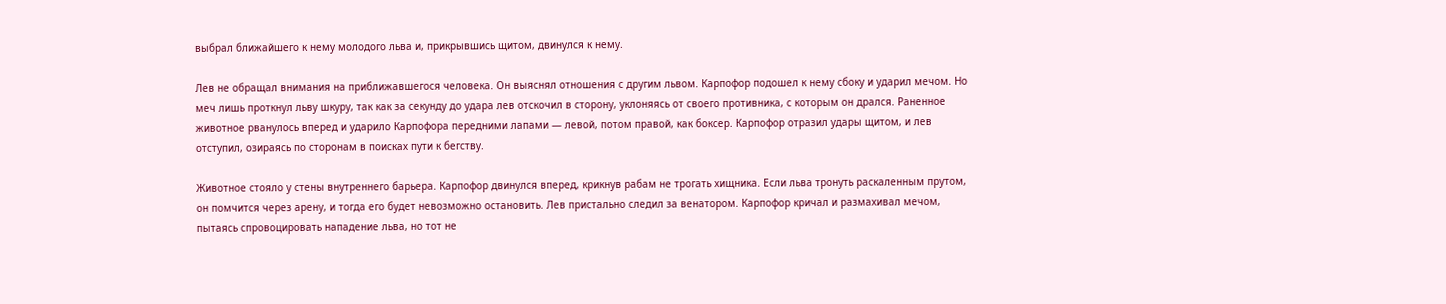выбрал ближайшего к нему молодого льва и, прикрывшись щитом, двинулся к нему.

Лев не обращал внимания на приближавшегося человека. Он выяснял отношения с другим львом. Карпофор подошел к нему сбоку и ударил мечом. Но меч лишь проткнул льву шкуру, так как за секунду до удара лев отскочил в сторону, уклоняясь от своего противника, с которым он дрался. Раненное животное рванулось вперед и ударило Карпофора передними лапами — левой, потом правой, как боксер. Карпофор отразил удары щитом, и лев отступил, озираясь по сторонам в поисках пути к бегству.

Животное стояло у стены внутреннего барьера. Карпофор двинулся вперед, крикнув рабам не трогать хищника. Если льва тронуть раскаленным прутом, он помчится через арену, и тогда его будет невозможно остановить. Лев пристально следил за венатором. Карпофор кричал и размахивал мечом, пытаясь спровоцировать нападение льва, но тот не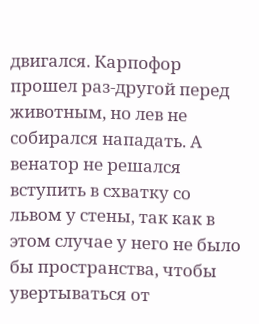двигался. Карпофор прошел раз-другой перед животным, но лев не собирался нападать. А венатор не решался вступить в схватку со львом у стены, так как в этом случае у него не было бы пространства, чтобы увертываться от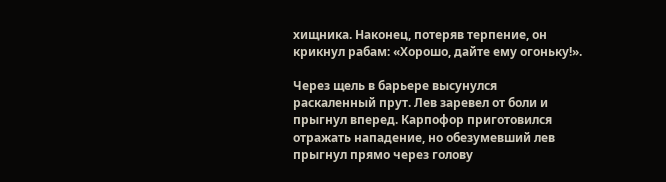хищника. Наконец, потеряв терпение, он крикнул рабам: «Хорошо, дайте ему огоньку!».

Через щель в барьере высунулся раскаленный прут. Лев заревел от боли и прыгнул вперед. Карпофор приготовился отражать нападение, но обезумевший лев прыгнул прямо через голову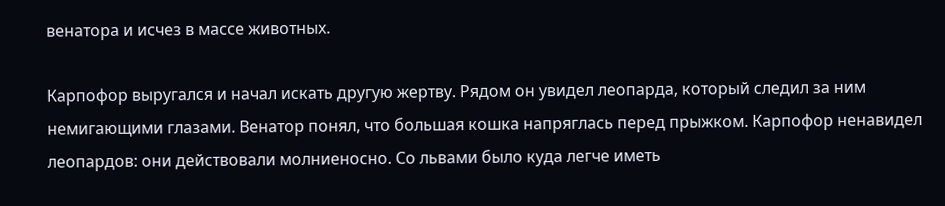венатора и исчез в массе животных.

Карпофор выругался и начал искать другую жертву. Рядом он увидел леопарда, который следил за ним немигающими глазами. Венатор понял, что большая кошка напряглась перед прыжком. Карпофор ненавидел леопардов: они действовали молниеносно. Со львами было куда легче иметь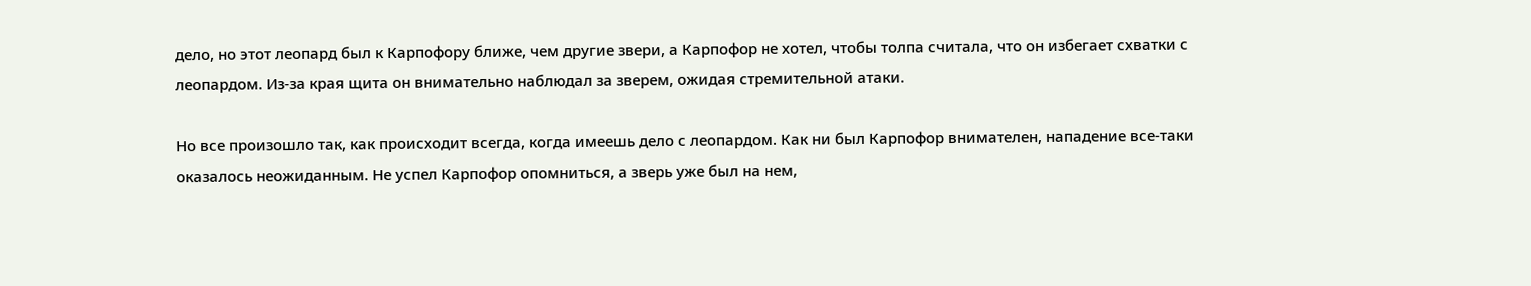дело, но этот леопард был к Карпофору ближе, чем другие звери, а Карпофор не хотел, чтобы толпа считала, что он избегает схватки с леопардом. Из-за края щита он внимательно наблюдал за зверем, ожидая стремительной атаки.

Но все произошло так, как происходит всегда, когда имеешь дело с леопардом. Как ни был Карпофор внимателен, нападение все-таки оказалось неожиданным. Не успел Карпофор опомниться, а зверь уже был на нем,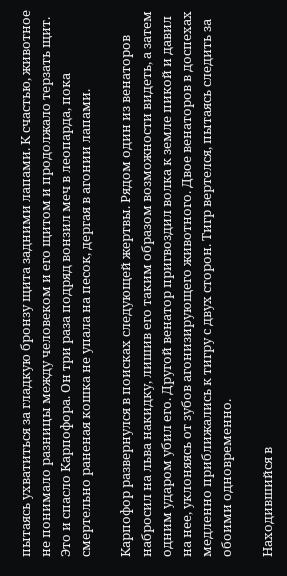пытаясь ухватиться за гладкую бронзу щита задними лапами. К счастью, животное не понимало разницы между человеком и его щитом и продолжало терзать щит. Это и спасло Карпофора. Он три раза подряд вонзил меч в леопарда, пока смертельно раненая кошка не упала на песок, дергая в агонии лапами.

Карпофор развернулся в поисках следующей жертвы. Рядом один из венаторов набросил на льва накидку, лишив его таким образом возможности видеть, а затем одним ударом убил его. Другой венатор пригвоздил волка к земле пикой и давил на нее, уклоняясь от зубов агонизирующего животного. Двое венаторов в доспехах медленно приближались к тигру с двух сторон. Тигр вертелся, пытаясь следить за обоими одновременно.

Находившийся в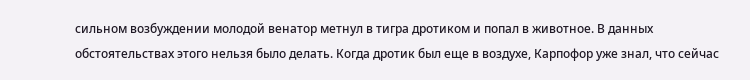сильном возбуждении молодой венатор метнул в тигра дротиком и попал в животное. В данных обстоятельствах этого нельзя было делать. Когда дротик был еще в воздухе, Карпофор уже знал, что сейчас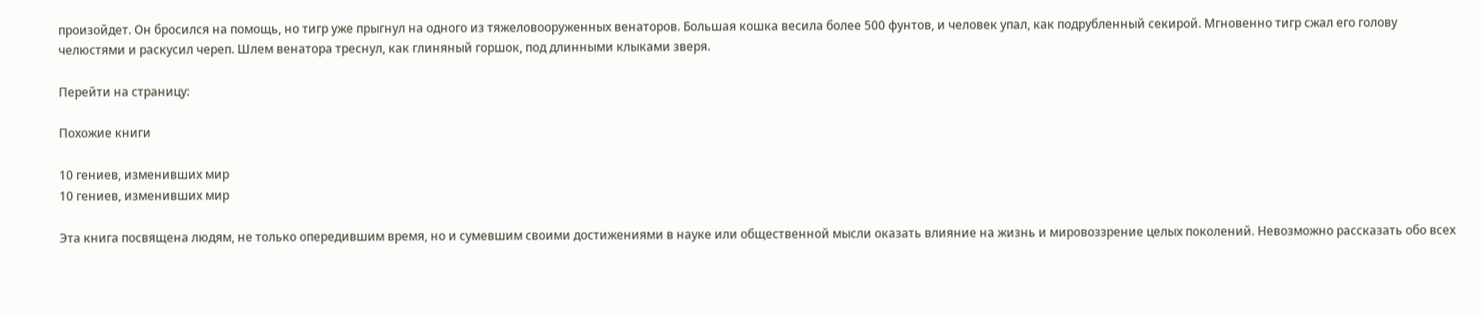произойдет. Он бросился на помощь, но тигр уже прыгнул на одного из тяжеловооруженных венаторов. Большая кошка весила более 500 фунтов, и человек упал, как подрубленный секирой. Мгновенно тигр сжал его голову челюстями и раскусил череп. Шлем венатора треснул, как глиняный горшок, под длинными клыками зверя.

Перейти на страницу:

Похожие книги

10 гениев, изменивших мир
10 гениев, изменивших мир

Эта книга посвящена людям, не только опередившим время, но и сумевшим своими достижениями в науке или общественной мысли оказать влияние на жизнь и мировоззрение целых поколений. Невозможно рассказать обо всех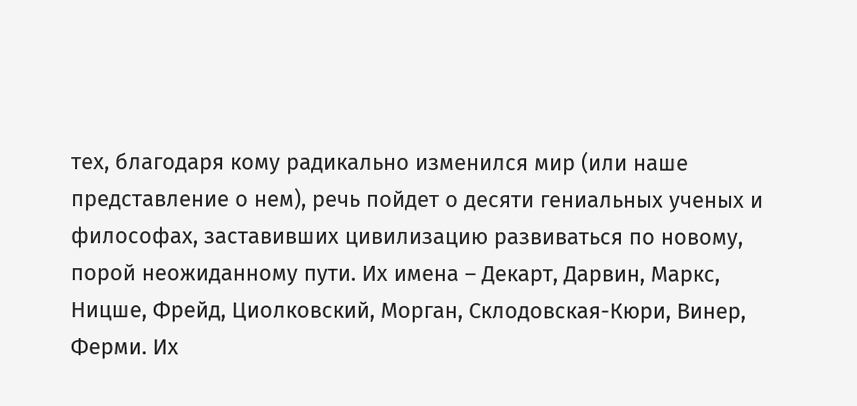тех, благодаря кому радикально изменился мир (или наше представление о нем), речь пойдет о десяти гениальных ученых и философах, заставивших цивилизацию развиваться по новому, порой неожиданному пути. Их имена – Декарт, Дарвин, Маркс, Ницше, Фрейд, Циолковский, Морган, Склодовская-Кюри, Винер, Ферми. Их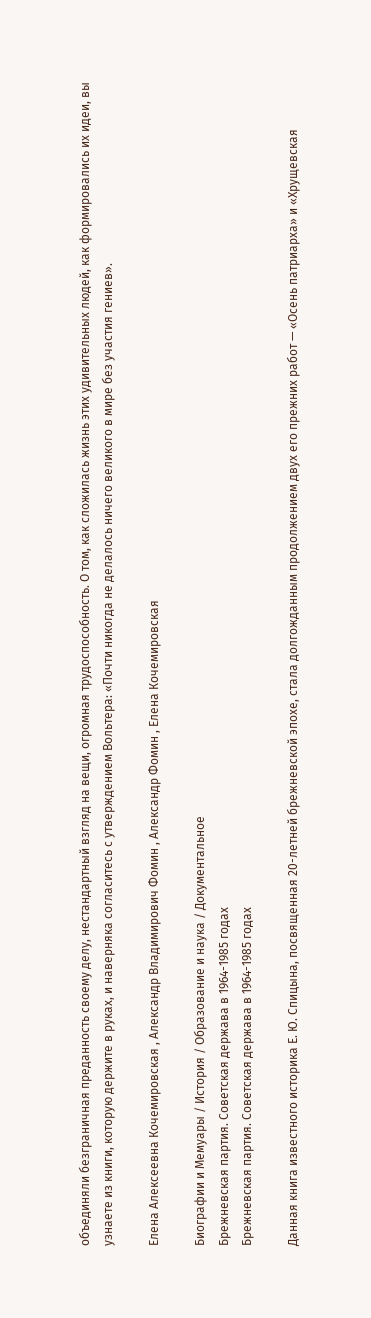объединяли безграничная преданность своему делу, нестандартный взгляд на вещи, огромная трудоспособность. О том, как сложилась жизнь этих удивительных людей, как формировались их идеи, вы узнаете из книги, которую держите в руках, и наверняка согласитесь с утверждением Вольтера: «Почти никогда не делалось ничего великого в мире без участия гениев».

Елена Алексеевна Кочемировская , Александр Владимирович Фомин , Александр Фомин , Елена Кочемировская

Биографии и Мемуары / История / Образование и наука / Документальное
Брежневская партия. Советская держава в 1964-1985 годах
Брежневская партия. Советская держава в 1964-1985 годах

Данная книга известного историка Е. Ю. Спицына, посвященная 20-летней брежневской эпохе, стала долгожданным продолжением двух его прежних работ — «Осень патриарха» и «Хрущевская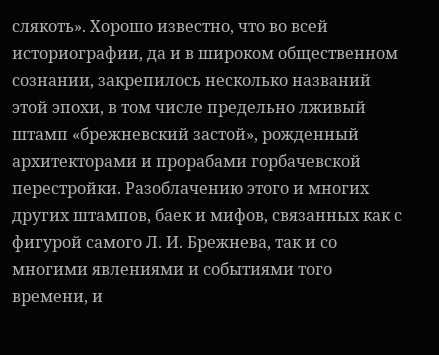слякоть». Хорошо известно, что во всей историографии, да и в широком общественном сознании, закрепилось несколько названий этой эпохи, в том числе предельно лживый штамп «брежневский застой», рожденный архитекторами и прорабами горбачевской перестройки. Разоблачению этого и многих других штампов, баек и мифов, связанных как с фигурой самого Л. И. Брежнева, так и со многими явлениями и событиями того времени, и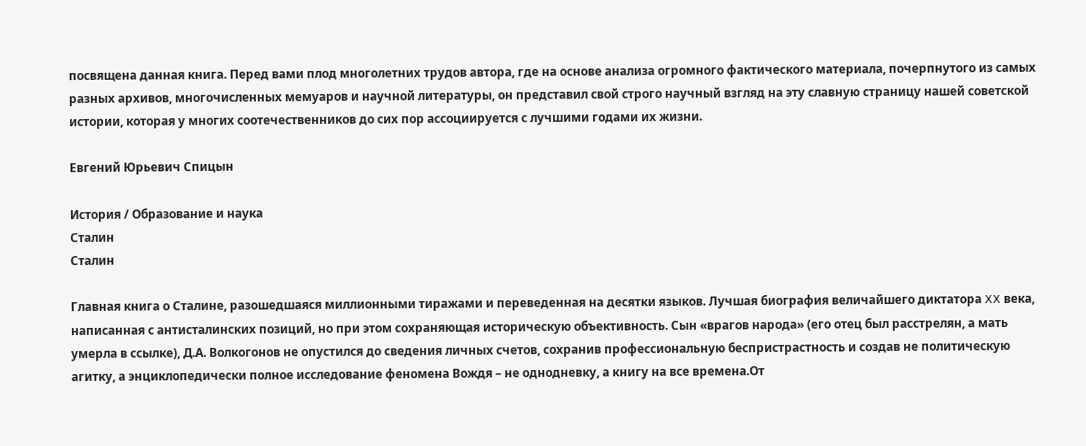посвящена данная книга. Перед вами плод многолетних трудов автора, где на основе анализа огромного фактического материала, почерпнутого из самых разных архивов, многочисленных мемуаров и научной литературы, он представил свой строго научный взгляд на эту славную страницу нашей советской истории, которая у многих соотечественников до сих пор ассоциируется с лучшими годами их жизни.

Евгений Юрьевич Спицын

История / Образование и наука
Сталин
Сталин

Главная книга о Сталине, разошедшаяся миллионными тиражами и переведенная на десятки языков. Лучшая биография величайшего диктатора XX века, написанная с антисталинских позиций, но при этом сохраняющая историческую объективность. Сын «врагов народа» (его отец был расстрелян, а мать умерла в ссылке), Д.А. Волкогонов не опустился до сведения личных счетов, сохранив профессиональную беспристрастность и создав не политическую агитку, а энциклопедически полное исследование феномена Вождя – не однодневку, а книгу на все времена.От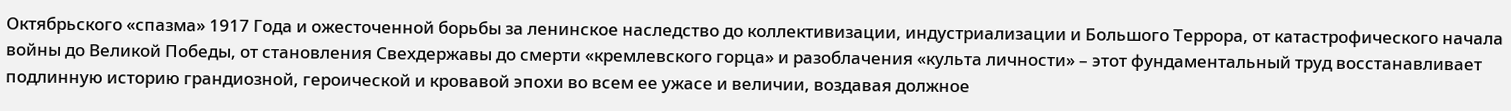Октябрьского «спазма» 1917 Года и ожесточенной борьбы за ленинское наследство до коллективизации, индустриализации и Большого Террора, от катастрофического начала войны до Великой Победы, от становления Свехдержавы до смерти «кремлевского горца» и разоблачения «культа личности» – этот фундаментальный труд восстанавливает подлинную историю грандиозной, героической и кровавой эпохи во всем ее ужасе и величии, воздавая должное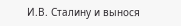И.В. Сталину и вынося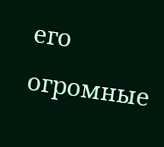его огромные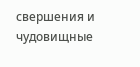свершения и чудовищные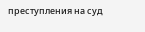преступления на суд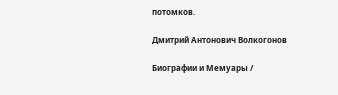потомков.

Дмитрий Антонович Волкогонов

Биографии и Мемуары /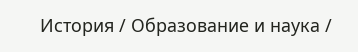История / Образование и наука /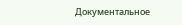Документальное